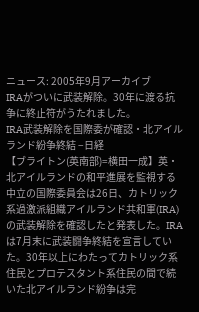ニュース: 2005年9月アーカイブ
IRAがついに武装解除。30年に渡る抗争に終止符がうたれました。
IRA武装解除を国際委が確認・北アイルランド紛争終結 −日経
【ブライトン(英南部)=横田一成】英・北アイルランドの和平進展を監視する中立の国際委員会は26日、カトリック系過激派組織アイルランド共和軍(IRA)の武装解除を確認したと発表した。IRAは7月末に武装闘争終結を宣言していた。30年以上にわたってカトリック系住民とプロテスタント系住民の間で続いた北アイルランド紛争は完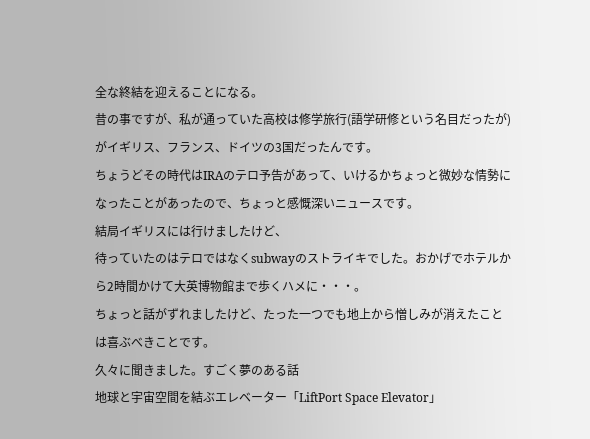全な終結を迎えることになる。
昔の事ですが、私が通っていた高校は修学旅行(語学研修という名目だったが)がイギリス、フランス、ドイツの3国だったんです。
ちょうどその時代はIRAのテロ予告があって、いけるかちょっと微妙な情勢になったことがあったので、ちょっと感慨深いニュースです。
結局イギリスには行けましたけど、
待っていたのはテロではなくsubwayのストライキでした。おかげでホテルから2時間かけて大英博物館まで歩くハメに・・・。
ちょっと話がずれましたけど、たった一つでも地上から憎しみが消えたことは喜ぶべきことです。
久々に聞きました。すごく夢のある話
地球と宇宙空間を結ぶエレベーター「LiftPort Space Elevator」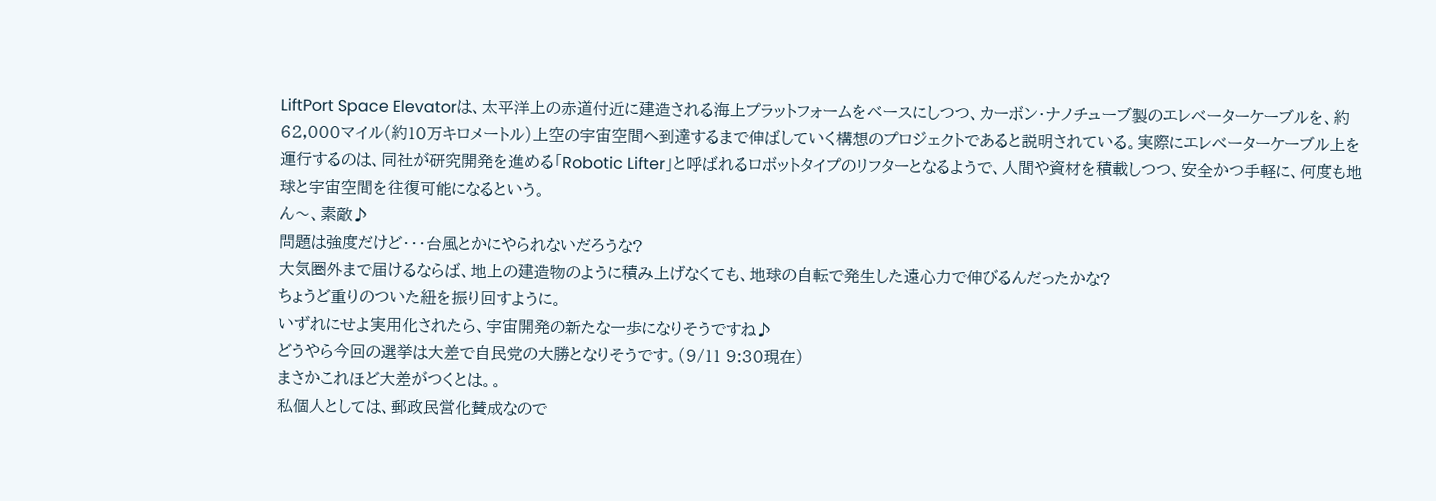LiftPort Space Elevatorは、太平洋上の赤道付近に建造される海上プラットフォームをベースにしつつ、カーボン・ナノチューブ製のエレベーターケーブルを、約 62,000マイル(約10万キロメートル)上空の宇宙空間へ到達するまで伸ばしていく構想のプロジェクトであると説明されている。実際にエレベーターケーブル上を運行するのは、同社が研究開発を進める「Robotic Lifter」と呼ばれるロボットタイプのリフターとなるようで、人間や資材を積載しつつ、安全かつ手軽に、何度も地球と宇宙空間を往復可能になるという。
ん〜、素敵♪
問題は強度だけど・・・台風とかにやられないだろうな?
大気圏外まで届けるならば、地上の建造物のように積み上げなくても、地球の自転で発生した遠心力で伸びるんだったかな?
ちょうど重りのついた紐を振り回すように。
いずれにせよ実用化されたら、宇宙開発の新たな一歩になりそうですね♪
どうやら今回の選挙は大差で自民党の大勝となりそうです。(9/11 9:30現在)
まさかこれほど大差がつくとは。。
私個人としては、郵政民営化賛成なので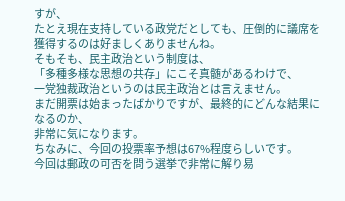すが、
たとえ現在支持している政党だとしても、圧倒的に議席を獲得するのは好ましくありませんね。
そもそも、民主政治という制度は、
「多種多様な思想の共存」にこそ真髄があるわけで、
一党独裁政治というのは民主政治とは言えません。
まだ開票は始まったばかりですが、最終的にどんな結果になるのか、
非常に気になります。
ちなみに、今回の投票率予想は67%程度らしいです。
今回は郵政の可否を問う選挙で非常に解り易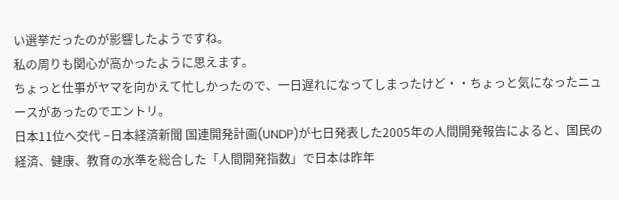い選挙だったのが影響したようですね。
私の周りも関心が高かったように思えます。
ちょっと仕事がヤマを向かえて忙しかったので、一日遅れになってしまったけど・・ちょっと気になったニュースがあったのでエントリ。
日本11位へ交代 −日本経済新聞 国連開発計画(UNDP)が七日発表した2005年の人間開発報告によると、国民の経済、健康、教育の水準を総合した「人間開発指数」で日本は昨年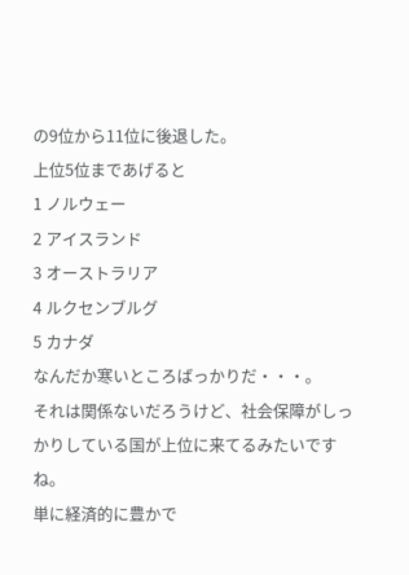の9位から11位に後退した。
上位5位まであげると
1 ノルウェー
2 アイスランド
3 オーストラリア
4 ルクセンブルグ
5 カナダ
なんだか寒いところばっかりだ・・・。
それは関係ないだろうけど、社会保障がしっかりしている国が上位に来てるみたいですね。
単に経済的に豊かで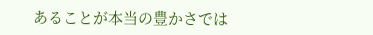あることが本当の豊かさでは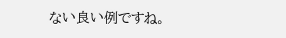ない良い例ですね。